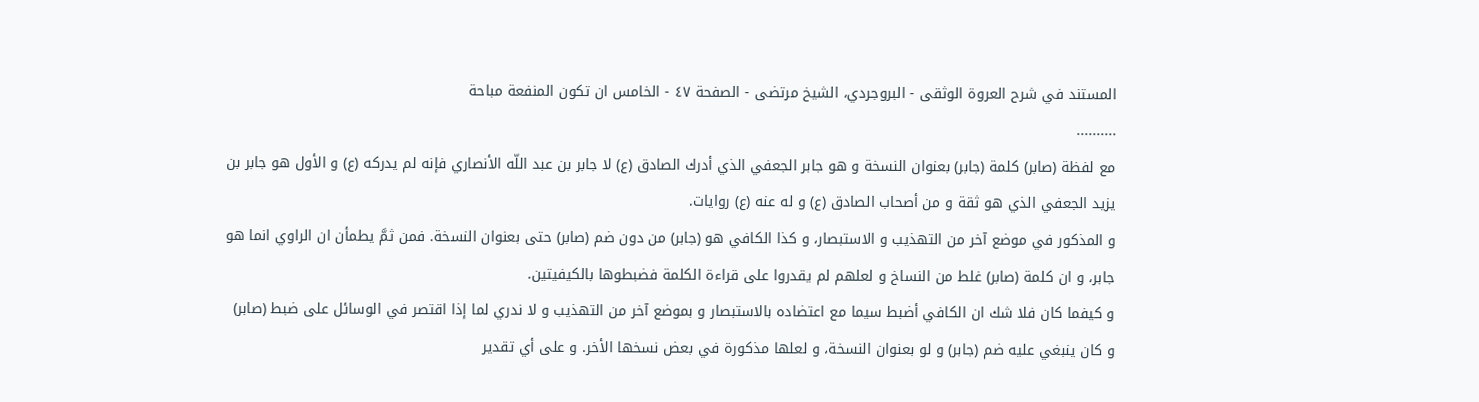المستند في شرح العروة الوثقى - البروجردي، الشيخ مرتضى - الصفحة ٤٧ - الخامس ان تكون المنفعة مباحة
..........
مع لفظة (صابر) كلمة (جابر) بعنوان النسخة و هو جابر الجعفي الذي أدرك الصادق (ع) لا جابر بن عبد اللّه الأنصاري فإنه لم يدركه (ع) و الأول هو جابر بن يزيد الجعفي الذي هو ثقة و من أصحاب الصادق (ع) و له عنه (ع) روايات.
و المذكور في موضع آخر من التهذيب و الاستبصار، و كذا الكافي هو (جابر) من دون ضم (صابر) حتى بعنوان النسخة. فمن ثمَّ يطمأن ان الراوي انما هو جابر، و ان كلمة (صابر) غلط من النساخ و لعلهم لم يقدروا على قراءة الكلمة فضبطوها بالكيفيتين.
و كيفما كان فلا شك ان الكافي أضبط سيما مع اعتضاده بالاستبصار و بموضع آخر من التهذيب و لا ندري لما إذا اقتصر في الوسائل على ضبط (صابر) و كان ينبغي عليه ضم (جابر) و لو بعنوان النسخة، و لعلها مذكورة في بعض نسخها الأخر. و على أي تقدير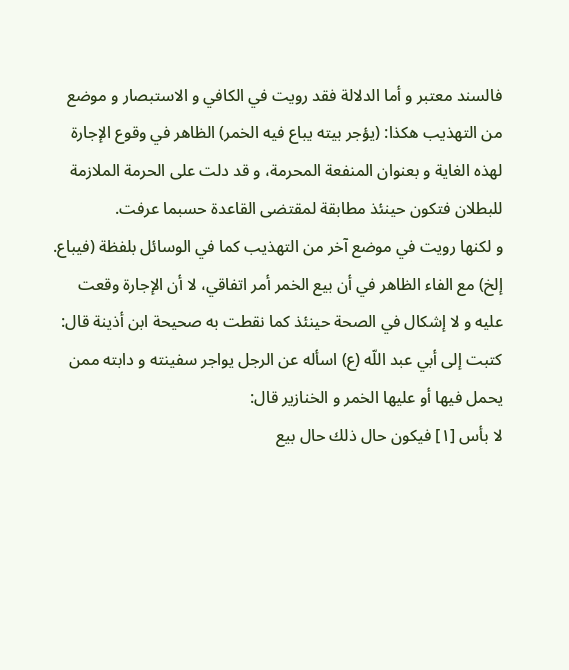فالسند معتبر و أما الدلالة فقد رويت في الكافي و الاستبصار و موضع من التهذيب هكذا: (يؤجر بيته يباع فيه الخمر) الظاهر في وقوع الإجارة لهذه الغاية و بعنوان المنفعة المحرمة، و قد دلت على الحرمة الملازمة للبطلان فتكون حينئذ مطابقة لمقتضى القاعدة حسبما عرفت.
و لكنها رويت في موضع آخر من التهذيب كما في الوسائل بلفظة (فيباع. إلخ) مع الفاء الظاهر في أن بيع الخمر أمر اتفاقي، لا أن الإجارة وقعت عليه و لا إشكال في الصحة حينئذ كما نقطت به صحيحة ابن أذينة قال: كتبت إلى أبي عبد اللّه (ع) اسأله عن الرجل يواجر سفينته و دابته ممن يحمل فيها أو عليها الخمر و الخنازير قال:
لا بأس [١] فيكون حال ذلك حال بيع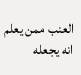العنب ممن يعلم انه يجعله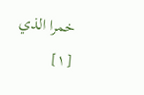خمرا الذي
[١]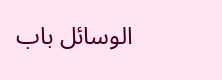الوسائل باب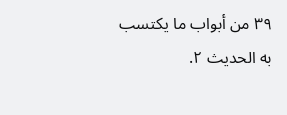٣٩ من أبواب ما يكتسب به الحديث ٢.